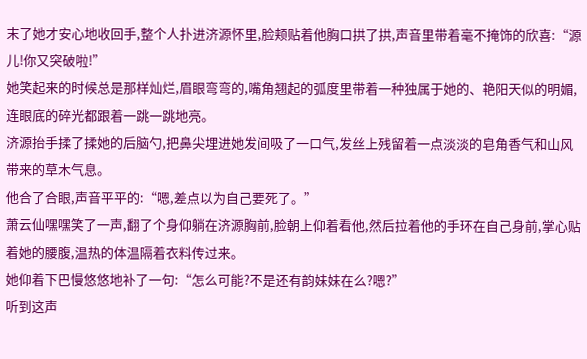末了她才安心地收回手,整个人扑进济源怀里,脸颊贴着他胸口拱了拱,声音里带着毫不掩饰的欣喜:“源儿!你又突破啦!”
她笑起来的时候总是那样灿烂,眉眼弯弯的,嘴角翘起的弧度里带着一种独属于她的、艳阳天似的明媚,连眼底的碎光都跟着一跳一跳地亮。
济源抬手揉了揉她的后脑勺,把鼻尖埋进她发间吸了一口气,发丝上残留着一点淡淡的皂角香气和山风带来的草木气息。
他合了合眼,声音平平的:“嗯,差点以为自己要死了。”
萧云仙嘿嘿笑了一声,翻了个身仰躺在济源胸前,脸朝上仰着看他,然后拉着他的手环在自己身前,掌心贴着她的腰腹,温热的体温隔着衣料传过来。
她仰着下巴慢悠悠地补了一句:“怎么可能?不是还有韵妹妹在么?嗯?”
听到这声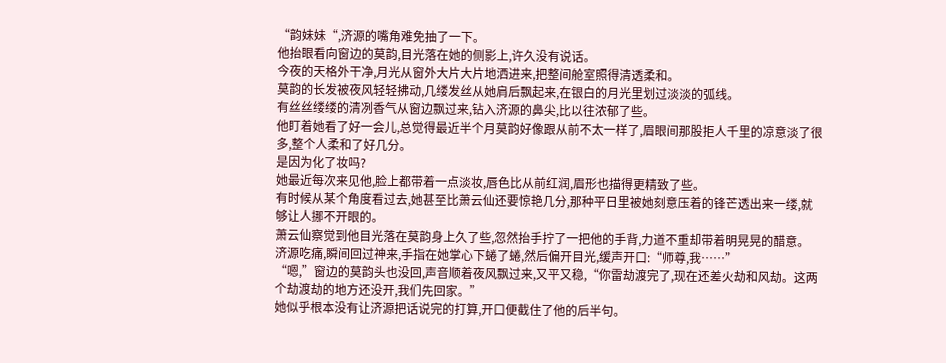“韵妹妹“,济源的嘴角难免抽了一下。
他抬眼看向窗边的莫韵,目光落在她的侧影上,许久没有说话。
今夜的天格外干净,月光从窗外大片大片地洒进来,把整间舱室照得清透柔和。
莫韵的长发被夜风轻轻拂动,几缕发丝从她肩后飘起来,在银白的月光里划过淡淡的弧线。
有丝丝缕缕的清冽香气从窗边飘过来,钻入济源的鼻尖,比以往浓郁了些。
他盯着她看了好一会儿,总觉得最近半个月莫韵好像跟从前不太一样了,眉眼间那股拒人千里的凉意淡了很多,整个人柔和了好几分。
是因为化了妆吗?
她最近每次来见他,脸上都带着一点淡妆,唇色比从前红润,眉形也描得更精致了些。
有时候从某个角度看过去,她甚至比萧云仙还要惊艳几分,那种平日里被她刻意压着的锋芒透出来一缕,就够让人挪不开眼的。
萧云仙察觉到他目光落在莫韵身上久了些,忽然抬手拧了一把他的手背,力道不重却带着明晃晃的醋意。
济源吃痛,瞬间回过神来,手指在她掌心下蜷了蜷,然后偏开目光,缓声开口:“师尊,我……”
“嗯,”窗边的莫韵头也没回,声音顺着夜风飘过来,又平又稳,“你雷劫渡完了,现在还差火劫和风劫。这两个劫渡劫的地方还没开,我们先回家。”
她似乎根本没有让济源把话说完的打算,开口便截住了他的后半句。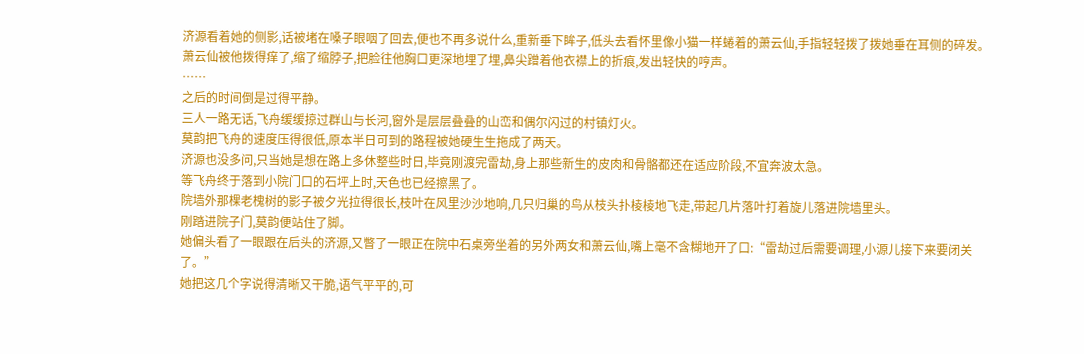济源看着她的侧影,话被堵在嗓子眼咽了回去,便也不再多说什么,重新垂下眸子,低头去看怀里像小猫一样蜷着的萧云仙,手指轻轻拨了拨她垂在耳侧的碎发。
萧云仙被他拨得痒了,缩了缩脖子,把脸往他胸口更深地埋了埋,鼻尖蹭着他衣襟上的折痕,发出轻快的哼声。
……
之后的时间倒是过得平静。
三人一路无话,飞舟缓缓掠过群山与长河,窗外是层层叠叠的山峦和偶尔闪过的村镇灯火。
莫韵把飞舟的速度压得很低,原本半日可到的路程被她硬生生拖成了两天。
济源也没多问,只当她是想在路上多休整些时日,毕竟刚渡完雷劫,身上那些新生的皮肉和骨骼都还在适应阶段,不宜奔波太急。
等飞舟终于落到小院门口的石坪上时,天色也已经擦黑了。
院墙外那棵老槐树的影子被夕光拉得很长,枝叶在风里沙沙地响,几只归巢的鸟从枝头扑棱棱地飞走,带起几片落叶打着旋儿落进院墙里头。
刚踏进院子门,莫韵便站住了脚。
她偏头看了一眼跟在后头的济源,又瞥了一眼正在院中石桌旁坐着的另外两女和萧云仙,嘴上毫不含糊地开了口:“雷劫过后需要调理,小源儿接下来要闭关了。”
她把这几个字说得清晰又干脆,语气平平的,可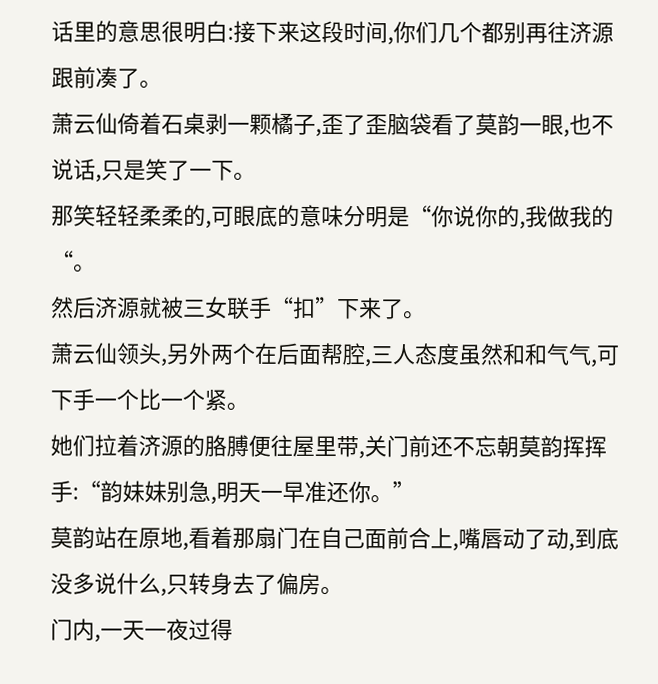话里的意思很明白:接下来这段时间,你们几个都别再往济源跟前凑了。
萧云仙倚着石桌剥一颗橘子,歪了歪脑袋看了莫韵一眼,也不说话,只是笑了一下。
那笑轻轻柔柔的,可眼底的意味分明是“你说你的,我做我的“。
然后济源就被三女联手“扣”下来了。
萧云仙领头,另外两个在后面帮腔,三人态度虽然和和气气,可下手一个比一个紧。
她们拉着济源的胳膊便往屋里带,关门前还不忘朝莫韵挥挥手:“韵妹妹别急,明天一早准还你。”
莫韵站在原地,看着那扇门在自己面前合上,嘴唇动了动,到底没多说什么,只转身去了偏房。
门内,一天一夜过得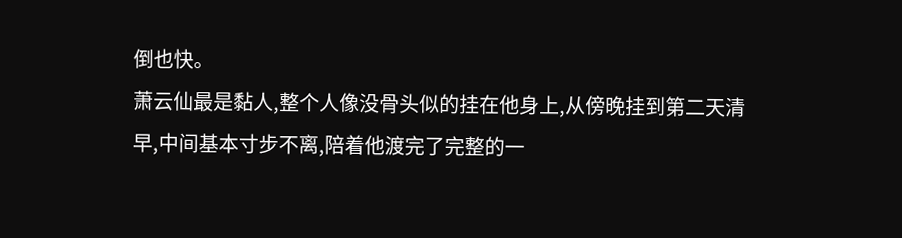倒也快。
萧云仙最是黏人,整个人像没骨头似的挂在他身上,从傍晚挂到第二天清早,中间基本寸步不离,陪着他渡完了完整的一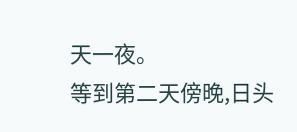天一夜。
等到第二天傍晚,日头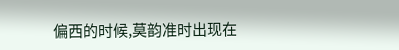偏西的时候,莫韵准时出现在